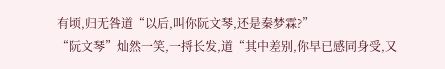有顷,归无咎道“以后,叫你阮文琴,还是秦梦霖?”
“阮文琴”灿然一笑,一捋长发,道“其中差别,你早已感同身受,又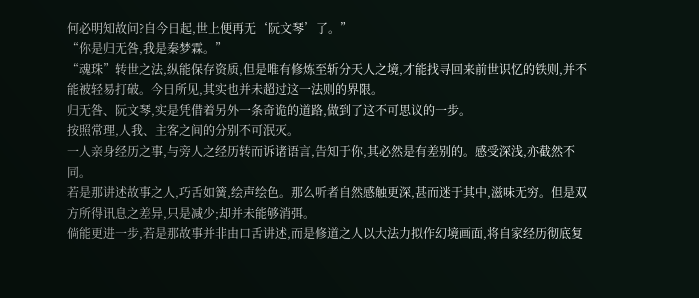何必明知故问?自今日起,世上便再无‘阮文琴’了。”
“你是归无咎,我是秦梦霖。”
“魂珠”转世之法,纵能保存资质,但是唯有修炼至斩分天人之境,才能找寻回来前世识忆的铁则,并不能被轻易打破。今日所见,其实也并未超过这一法则的界限。
归无咎、阮文琴,实是凭借着另外一条奇诡的道路,做到了这不可思议的一步。
按照常理,人我、主客之间的分别不可泯灭。
一人亲身经历之事,与旁人之经历转而诉诸语言,告知于你,其必然是有差别的。感受深浅,亦截然不同。
若是那讲述故事之人,巧舌如簧,绘声绘色。那么听者自然感触更深,甚而迷于其中,滋味无穷。但是双方所得讯息之差异,只是减少;却并未能够消弭。
倘能更进一步,若是那故事并非由口舌讲述,而是修道之人以大法力拟作幻境画面,将自家经历彻底复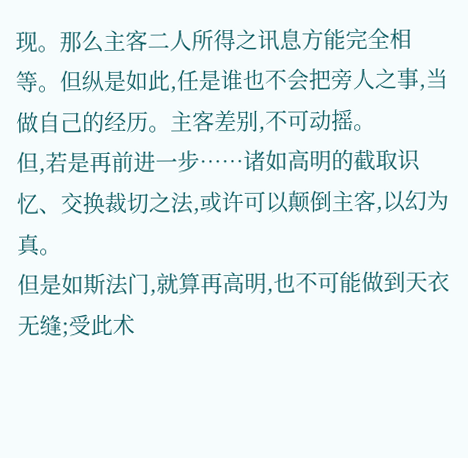现。那么主客二人所得之讯息方能完全相等。但纵是如此,任是谁也不会把旁人之事,当做自己的经历。主客差别,不可动摇。
但,若是再前进一步……诸如高明的截取识忆、交换裁切之法,或许可以颠倒主客,以幻为真。
但是如斯法门,就算再高明,也不可能做到天衣无缝;受此术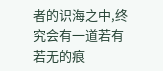者的识海之中,终究会有一道若有若无的痕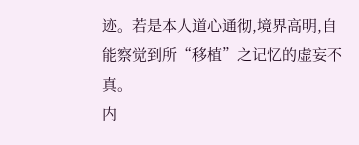迹。若是本人道心通彻,境界高明,自能察觉到所“移植”之记忆的虚妄不真。
内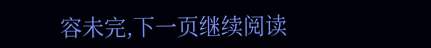容未完,下一页继续阅读